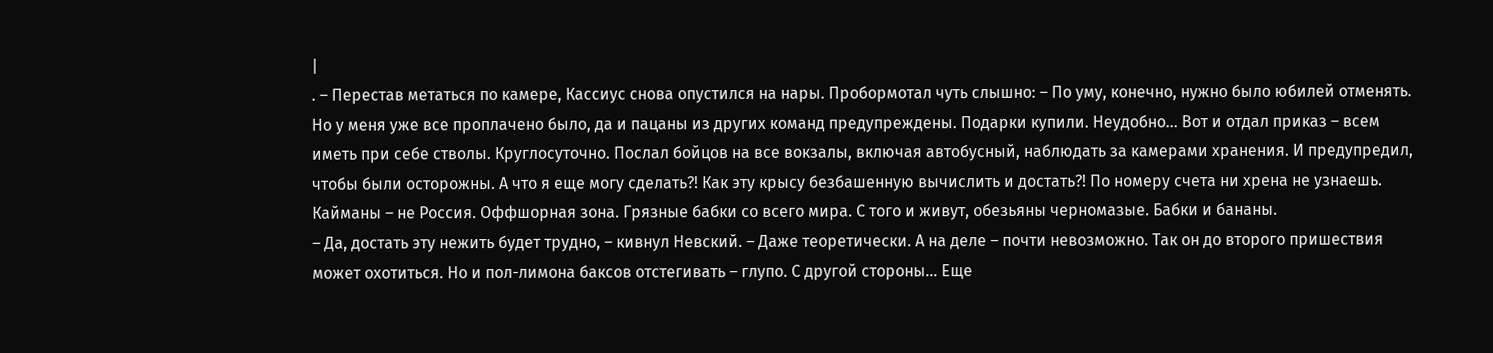|
. – Перестав метаться по камере, Кассиус снова опустился на нары. Пробормотал чуть слышно: – По уму, конечно, нужно было юбилей отменять. Но у меня уже все проплачено было, да и пацаны из других команд предупреждены. Подарки купили. Неудобно… Вот и отдал приказ – всем иметь при себе стволы. Круглосуточно. Послал бойцов на все вокзалы, включая автобусный, наблюдать за камерами хранения. И предупредил, чтобы были осторожны. А что я еще могу сделать?! Как эту крысу безбашенную вычислить и достать?! По номеру счета ни хрена не узнаешь. Кайманы – не Россия. Оффшорная зона. Грязные бабки со всего мира. С того и живут, обезьяны черномазые. Бабки и бананы.
– Да, достать эту нежить будет трудно, – кивнул Невский. – Даже теоретически. А на деле – почти невозможно. Так он до второго пришествия может охотиться. Но и пол-лимона баксов отстегивать – глупо. С другой стороны… Еще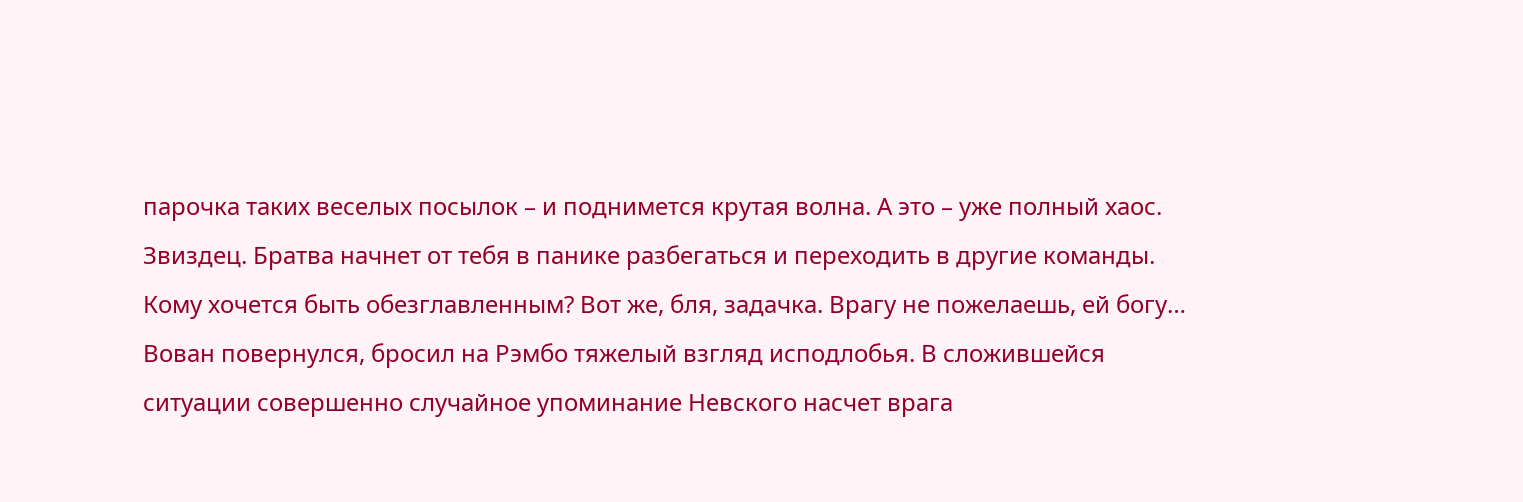парочка таких веселых посылок – и поднимется крутая волна. А это – уже полный хаос. Звиздец. Братва начнет от тебя в панике разбегаться и переходить в другие команды. Кому хочется быть обезглавленным? Вот же, бля, задачка. Врагу не пожелаешь, ей богу…
Вован повернулся, бросил на Рэмбо тяжелый взгляд исподлобья. В сложившейся ситуации совершенно случайное упоминание Невского насчет врага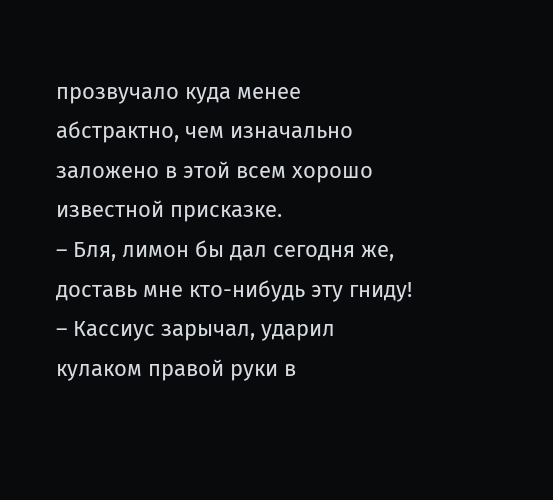прозвучало куда менее абстрактно, чем изначально заложено в этой всем хорошо известной присказке.
– Бля, лимон бы дал сегодня же, доставь мне кто-нибудь эту гниду! – Кассиус зарычал, ударил кулаком правой руки в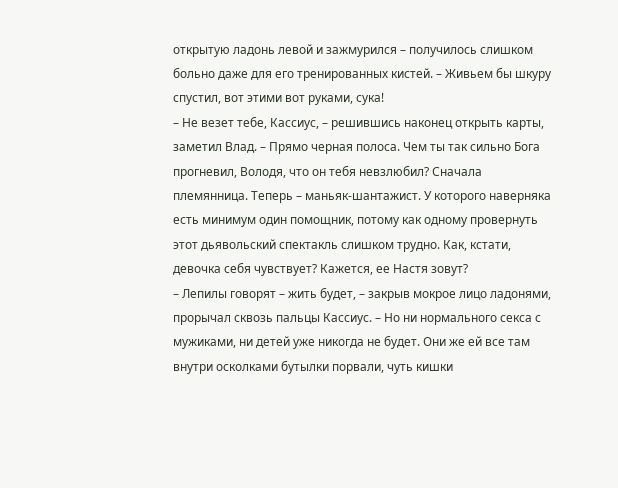открытую ладонь левой и зажмурился – получилось слишком больно даже для его тренированных кистей. – Живьем бы шкуру спустил, вот этими вот руками, сука!
– Не везет тебе, Кассиус, – решившись наконец открыть карты, заметил Влад. – Прямо черная полоса. Чем ты так сильно Бога прогневил, Володя, что он тебя невзлюбил? Сначала племянница. Теперь – маньяк-шантажист. У которого наверняка есть минимум один помощник, потому как одному провернуть этот дьявольский спектакль слишком трудно. Как, кстати, девочка себя чувствует? Кажется, ее Настя зовут?
– Лепилы говорят – жить будет, – закрыв мокрое лицо ладонями, прорычал сквозь пальцы Кассиус. – Но ни нормального секса с мужиками, ни детей уже никогда не будет. Они же ей все там внутри осколками бутылки порвали, чуть кишки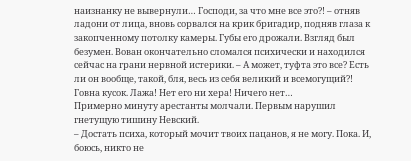наизнанку не вывернули… Господи, за что мне все это?! – отняв ладони от лица, вновь сорвался на крик бригадир, подняв глаза к закопченному потолку камеры. Губы его дрожали. Взгляд был безумен. Вован окончательно сломался психически и находился сейчас на грани нервной истерики. – А может, туфта это все? Есть ли он вообще, такой, бля, весь из себя великий и всемогущий?! Говна кусок. Лажа! Нет его ни хера! Ничего нет…
Примерно минуту арестанты молчали. Первым нарушил гнетущую тишину Невский.
– Достать психа, который мочит твоих пацанов, я не могу. Пока. И, боюсь, никто не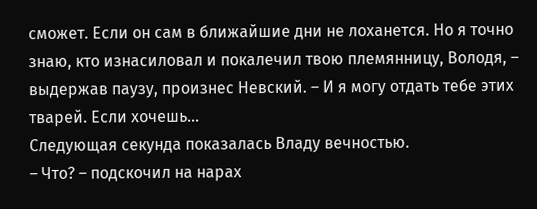сможет. Если он сам в ближайшие дни не лоханется. Но я точно знаю, кто изнасиловал и покалечил твою племянницу, Володя, – выдержав паузу, произнес Невский. – И я могу отдать тебе этих тварей. Если хочешь…
Следующая секунда показалась Владу вечностью.
– Что? – подскочил на нарах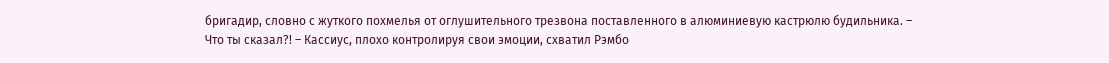бригадир, словно с жуткого похмелья от оглушительного трезвона поставленного в алюминиевую кастрюлю будильника. – Что ты сказал?! – Кассиус, плохо контролируя свои эмоции, схватил Рэмбо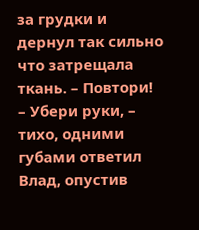за грудки и дернул так сильно что затрещала ткань. – Повтори!
– Убери руки, – тихо, одними губами ответил Влад, опустив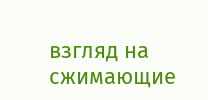взгляд на сжимающие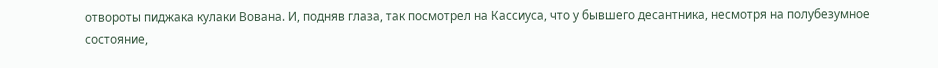отвороты пиджака кулаки Вована. И, подняв глаза, так посмотрел на Кассиуса, что у бывшего десантника, несмотря на полубезумное состояние,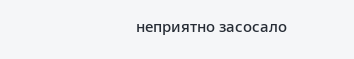неприятно засосало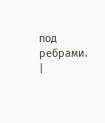под ребрами. |